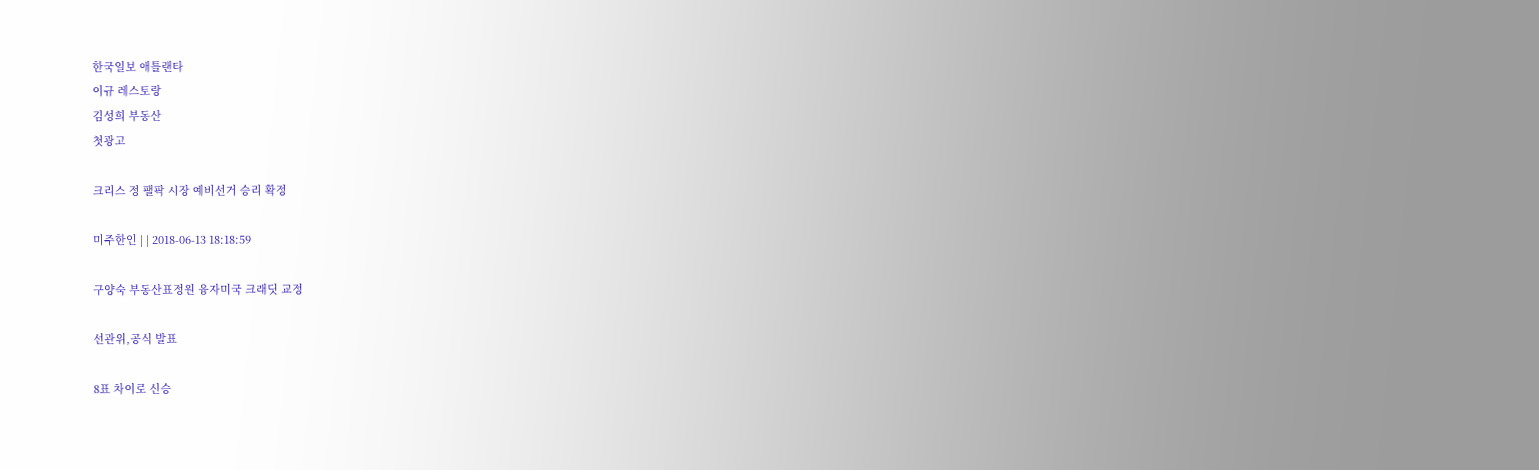한국일보 애틀랜타
이규 레스토랑
김성희 부동산
첫광고

크리스 정 팰팍 시장 예비선거 승리 확정

미주한인 | | 2018-06-13 18:18:59

구양숙 부동산표정원 융자미국 크래딧 교정

선관위,공식 발표

8표 차이로 신승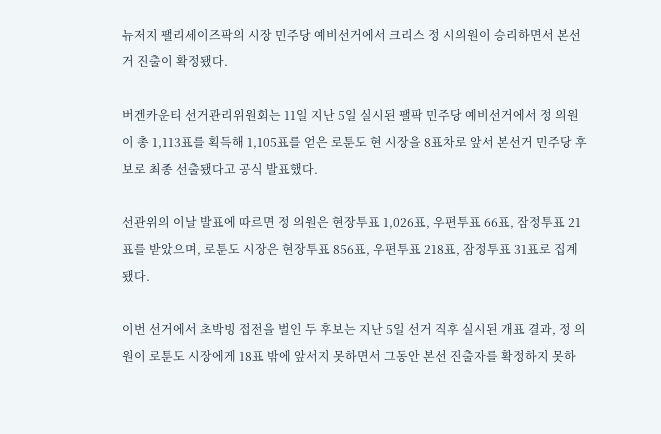뉴저지 팰리세이즈팍의 시장 민주당 예비선거에서 크리스 정 시의원이 승리하면서 본선거 진출이 확정됐다.

버겐카운티 선거관리위원회는 11일 지난 5일 실시된 팰팍 민주당 예비선거에서 정 의원이 총 1,113표를 획득해 1,105표를 얻은 로툰도 현 시장을 8표차로 앞서 본선거 민주당 후보로 최종 선출됐다고 공식 발표했다.

선관위의 이날 발표에 따르면 정 의원은 현장투표 1,026표, 우편투표 66표, 잠정투표 21표를 받았으며, 로툰도 시장은 현장투표 856표, 우편투표 218표, 잠정투표 31표로 집계됐다.

이번 선거에서 초박빙 접전을 벌인 두 후보는 지난 5일 선거 직후 실시된 개표 결과, 정 의원이 로툰도 시장에게 18표 밖에 앞서지 못하면서 그동안 본선 진출자를 확정하지 못하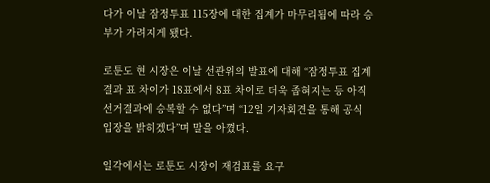다가 이날 잠정투표 115장에 대한 집계가 마무리됨에 따라 승부가 가려지게 됐다.

로툰도 현 시장은 이날 선관위의 발표에 대해 “잠정투표 집계 결과 표 차이가 18표에서 8표 차이로 더욱 좁혀지는 등 아직 선거결과에 승복할 수 없다”며 “12일 기자회견을 통해 공식 입장을 밝히겠다”며 말을 아꼈다.

일각에서는 로툰도 시장이 재검표를 요구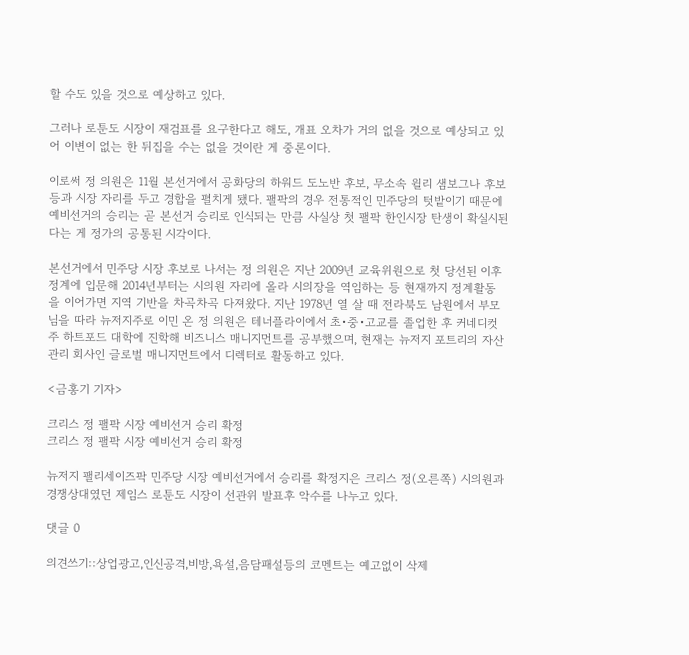할 수도 있을 것으로 예상하고 있다.

그러나 로툰도 시장이 재검표를 요구한다고 해도, 개표 오차가 거의 없을 것으로 예상되고 있어 이변이 없는 한 뒤집을 수는 없을 것이란 게 중론이다.

이로써 정 의원은 11월 본선거에서 공화당의 하워드 도노반 후보, 무소속 윌리 샘보그나 후보 등과 시장 자리를 두고 경합을 펼치게 됐다. 팰팍의 경우 전통적인 민주당의 텃밭이기 때문에 예비선거의 승리는 곧 본선거 승리로 인식되는 만큼 사실상 첫 팰팍 한인시장 탄생이 확실시된다는 게 정가의 공통된 시각이다.

본선거에서 민주당 시장 후보로 나서는 정 의원은 지난 2009년 교육위원으로 첫 당선된 이후 정계에 입문해 2014년부터는 시의원 자리에 올라 시의장을 역임하는 등 현재까지 정계활동을 이어가면 지역 기반을 차곡차곡 다져왔다. 지난 1978년 열 살 때 전라북도 남원에서 부모님을 따라 뉴저지주로 이민 온 정 의원은 테너플라이에서 초•중•고교를 졸업한 후 커네디컷주 하트포드 대학에 진학해 비즈니스 매니지먼트를 공부했으며, 현재는 뉴저지 포트리의 자산관리 회사인 글로벌 매니지먼트에서 디렉터로 활동하고 있다.

<금홍기 기자>

크리스 정 팰팍 시장 예비선거 승리 확정
크리스 정 팰팍 시장 예비선거 승리 확정

뉴저지 팰리세이즈팍 민주당 시장 예비선거에서 승리를 확정지은 크리스 정(오른쪽) 시의원과 경쟁상대였던 제임스 로툰도 시장이 선관위 발표후 악수를 나누고 있다.

댓글 0

의견쓰기::상업광고,인신공격,비방,욕설,음담패설등의 코멘트는 예고없이 삭제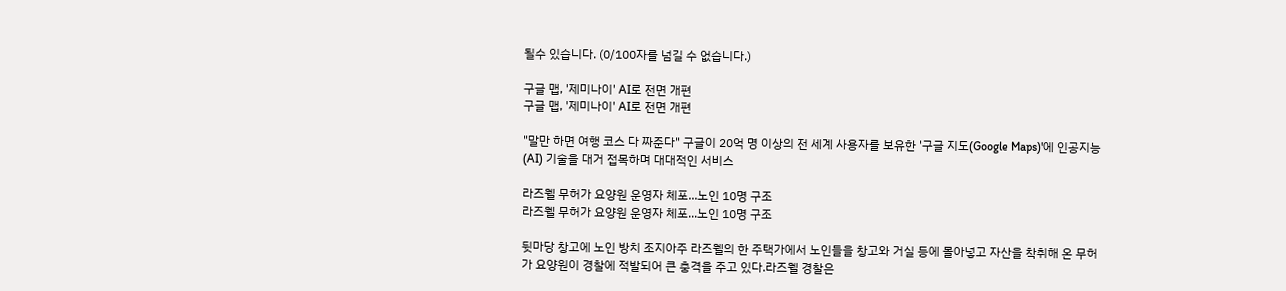될수 있습니다. (0/100자를 넘길 수 없습니다.)

구글 맵, '제미나이' AI로 전면 개편
구글 맵, '제미나이' AI로 전면 개편

"말만 하면 여행 코스 다 짜준다" 구글이 20억 명 이상의 전 세계 사용자를 보유한 '구글 지도(Google Maps)'에 인공지능(AI) 기술을 대거 접목하며 대대적인 서비스

라즈웰 무허가 요양원 운영자 체포...노인 10명 구조
라즈웰 무허가 요양원 운영자 체포...노인 10명 구조

뒷마당 창고에 노인 방치 조지아주 라즈웰의 한 주택가에서 노인들을 창고와 거실 등에 몰아넣고 자산을 착취해 온 무허가 요양원이 경찰에 적발되어 큰 충격을 주고 있다.라즈웰 경찰은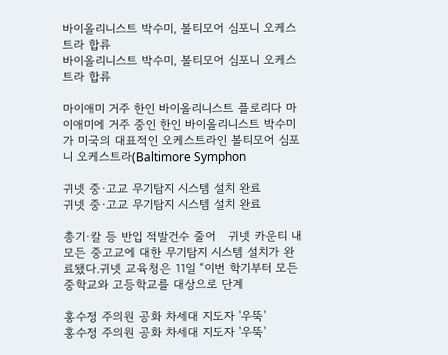바이올리니스트 박수미, 볼티모어 심포니 오케스트라 합류
바이올리니스트 박수미, 볼티모어 심포니 오케스트라 합류

마이애미 거주 한인 바이올리니스트 플로리다 마이애미에 거주 중인 한인 바이올리니스트 박수미가 미국의 대표적인 오케스트라인 볼티모어 심포니 오케스트라(Baltimore Symphon

귀넷 중∙고교 무기탐지 시스템 설치 완료
귀넷 중∙고교 무기탐지 시스템 설치 완료

총기∙칼 등 반입 적발건수 줄어   귀넷 카운티 내 모든 중고교에 대한 무기탐지 시스템 설치가 완료됐다.귀넷 교육청은 11일 “이번 학기부터 모든 중학교와 고등학교를 대상으로 단계

홍수정 주의원 공화 차세대 지도자 '우뚝'
홍수정 주의원 공화 차세대 지도자 '우뚝'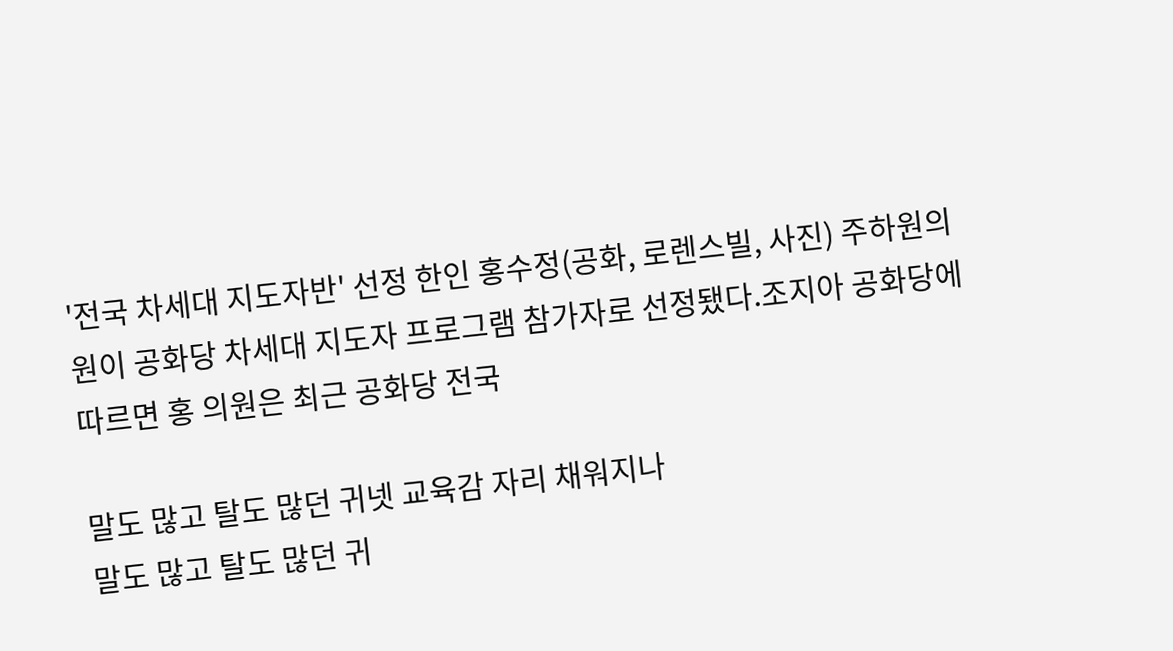'전국 차세대 지도자반' 선정 한인 홍수정(공화, 로렌스빌, 사진) 주하원의원이 공화당 차세대 지도자 프로그램 참가자로 선정됐다.조지아 공화당에 따르면 홍 의원은 최근 공화당 전국

말도 많고 탈도 많던 귀넷 교육감 자리 채워지나
말도 많고 탈도 많던 귀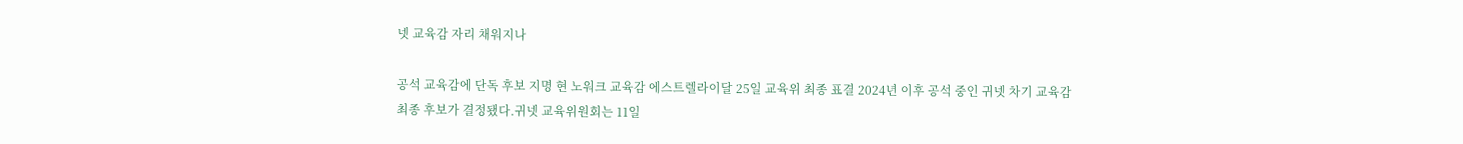넷 교육감 자리 채워지나

공석 교육감에 단독 후보 지명 현 노워크 교육감 에스트렐라이달 25일 교육위 최종 표결 2024년 이후 공석 중인 귀넷 차기 교육감 최종 후보가 결정됐다.귀넷 교육위원회는 11일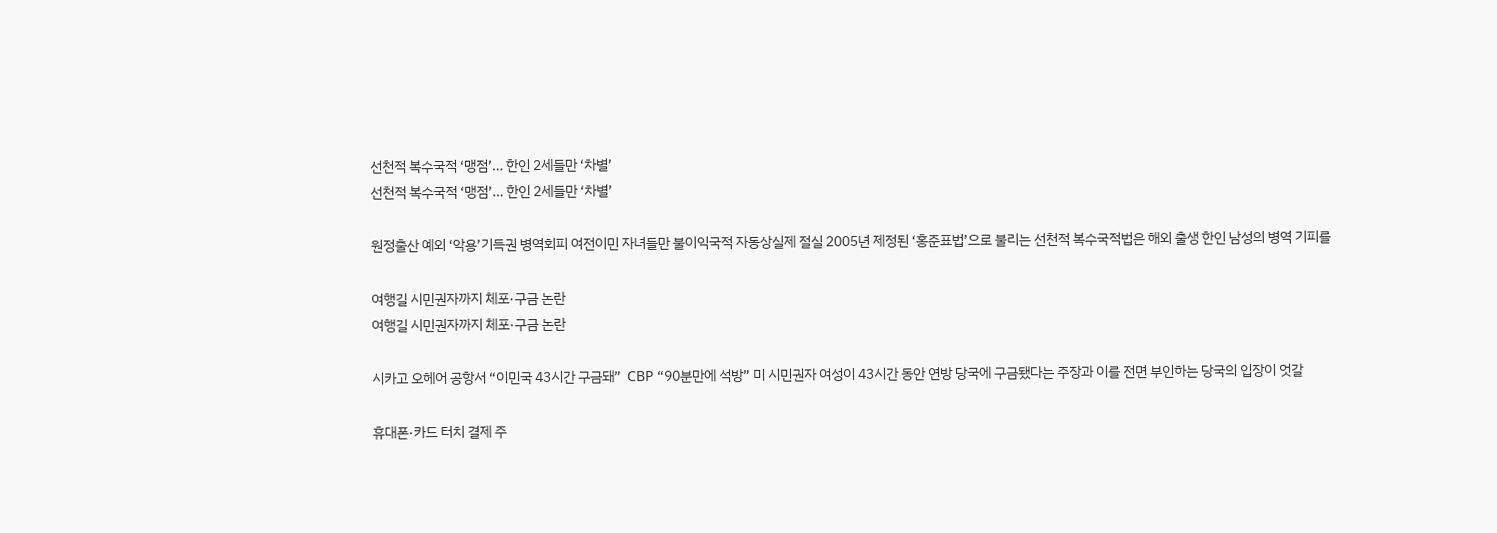선천적 복수국적 ‘맹점’… 한인 2세들만 ‘차별’
선천적 복수국적 ‘맹점’… 한인 2세들만 ‘차별’

원정출산 예외 ‘악용’기득권 병역회피 여전이민 자녀들만 불이익국적 자동상실제 절실 2005년 제정된 ‘홍준표법’으로 불리는 선천적 복수국적법은 해외 출생 한인 남성의 병역 기피를

여행길 시민권자까지 체포·구금 논란
여행길 시민권자까지 체포·구금 논란

시카고 오헤어 공항서 “이민국 43시간 구금돼”  CBP “90분만에 석방” 미 시민권자 여성이 43시간 동안 연방 당국에 구금됐다는 주장과 이를 전면 부인하는 당국의 입장이 엇갈

휴대폰·카드 터치 결제 주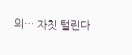의… 자칫 털린다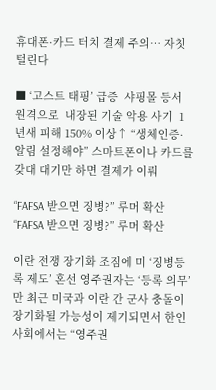휴대폰·카드 터치 결제 주의… 자칫 털린다

■ ‘고스트 태핑’ 급증  샤핑몰 등서 원격으로  내장된 기술 악용 사기  1년새 피해 150% 이상↑ “생체인증·알림 설정해야” 스마트폰이나 카드를 갖대 대기만 하면 결제가 이뤄

“FAFSA 받으면 징병?” 루머 확산
“FAFSA 받으면 징병?” 루머 확산

이란 전쟁 장기화 조짐에 미 ‘징병등록 제도’ 혼선 영주권자는 ‘등록 의무’ 만 최근 미국과 이란 간 군사 충돌이 장기화될 가능성이 제기되면서 한인사회에서는 “영주권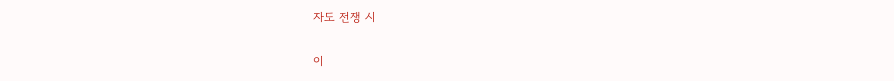자도 전쟁 시

이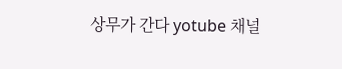상무가 간다 yotube 채널